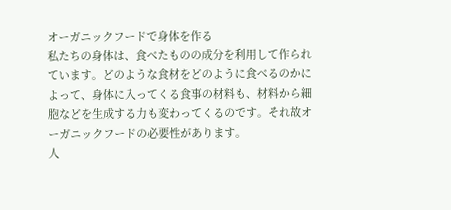オーガニックフードで身体を作る
私たちの身体は、食べたものの成分を利用して作られています。どのような食材をどのように食べるのかによって、身体に入ってくる食事の材料も、材料から細胞などを生成する力も変わってくるのです。それ故オーガニックフードの必要性があります。
人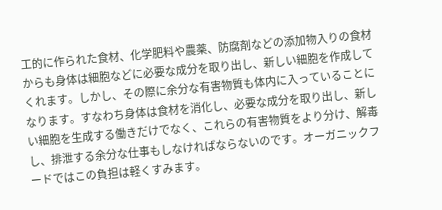工的に作られた食材、化学肥料や農薬、防腐剤などの添加物入りの食材からも身体は細胞などに必要な成分を取り出し、新しい細胞を作成してくれます。しかし、その際に余分な有害物質も体内に入っていることになります。すなわち身体は食材を消化し、必要な成分を取り出し、新しい細胞を生成する働きだけでなく、これらの有害物質をより分け、解毒し、排泄する余分な仕事もしなければならないのです。オーガニックフードではこの負担は軽くすみます。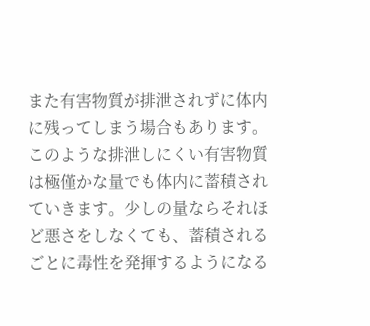また有害物質が排泄されずに体内に残ってしまう場合もあります。このような排泄しにくい有害物質は極僅かな量でも体内に蓄積されていきます。少しの量ならそれほど悪さをしなくても、蓄積されるごとに毒性を発揮するようになる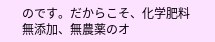のです。だからこそ、化学肥料無添加、無農薬のオ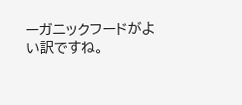ーガニックフードがよい訳ですね。